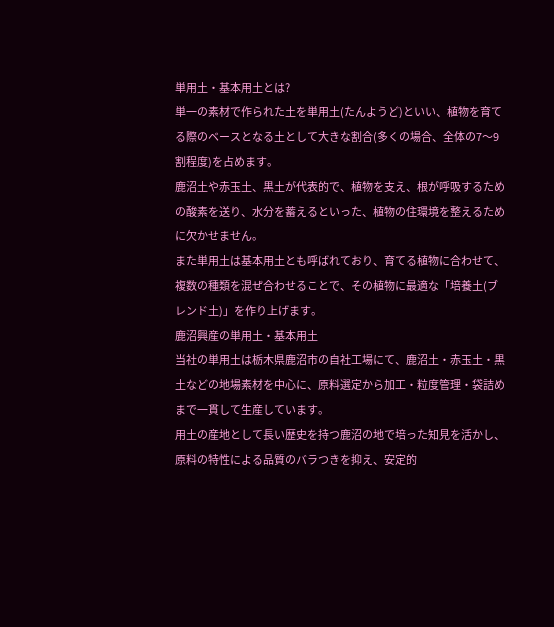単用土・基本用土とは?
単一の素材で作られた土を単用土(たんようど)といい、植物を育てる際のベースとなる土として大きな割合(多くの場合、全体の7〜9割程度)を占めます。
鹿沼土や赤玉土、黒土が代表的で、植物を支え、根が呼吸するための酸素を送り、水分を蓄えるといった、植物の住環境を整えるために欠かせません。
また単用土は基本用土とも呼ばれており、育てる植物に合わせて、複数の種類を混ぜ合わせることで、その植物に最適な「培養土(ブレンド土)」を作り上げます。
鹿沼興産の単用土・基本用土
当社の単用土は栃木県鹿沼市の自社工場にて、鹿沼土・赤玉土・黒土などの地場素材を中心に、原料選定から加工・粒度管理・袋詰めまで一貫して生産しています。
用土の産地として長い歴史を持つ鹿沼の地で培った知見を活かし、原料の特性による品質のバラつきを抑え、安定的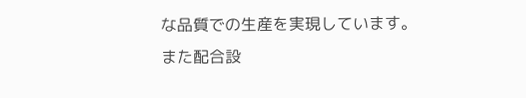な品質での生産を実現しています。
また配合設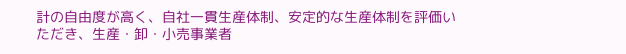計の自由度が高く、自社一貫生産体制、安定的な生産体制を評価いただき、生産・卸・小売事業者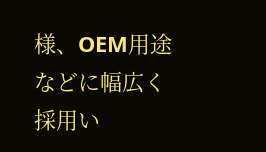様、OEM用途などに幅広く採用い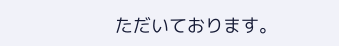ただいております。